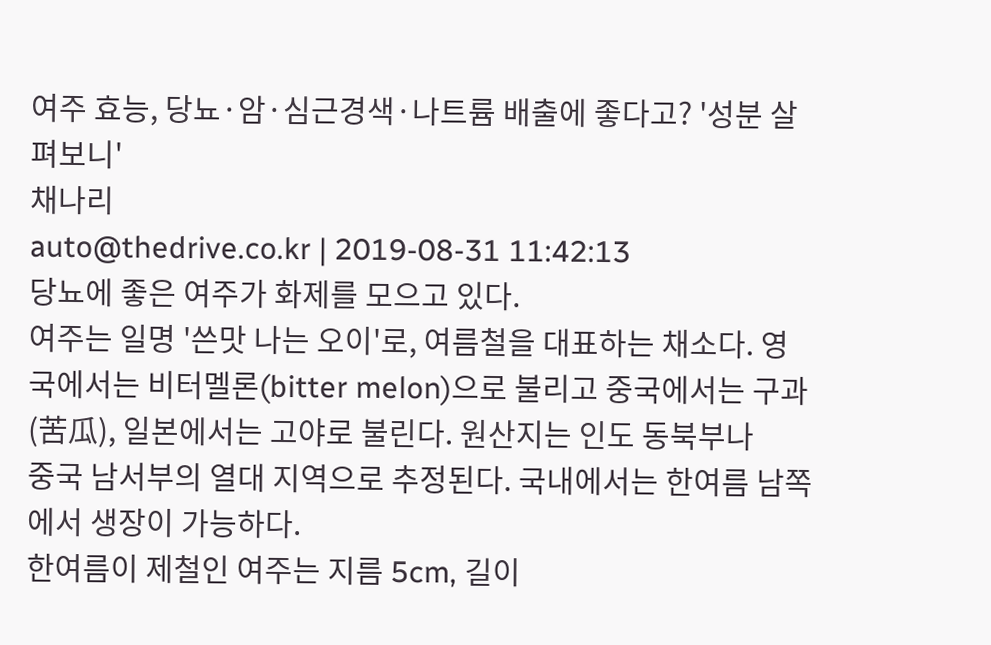여주 효능, 당뇨·암·심근경색·나트륨 배출에 좋다고? '성분 살펴보니'
채나리
auto@thedrive.co.kr | 2019-08-31 11:42:13
당뇨에 좋은 여주가 화제를 모으고 있다.
여주는 일명 '쓴맛 나는 오이'로, 여름철을 대표하는 채소다. 영국에서는 비터멜론(bitter melon)으로 불리고 중국에서는 구과(苦瓜), 일본에서는 고야로 불린다. 원산지는 인도 동북부나
중국 남서부의 열대 지역으로 추정된다. 국내에서는 한여름 남쪽에서 생장이 가능하다.
한여름이 제철인 여주는 지름 5cm, 길이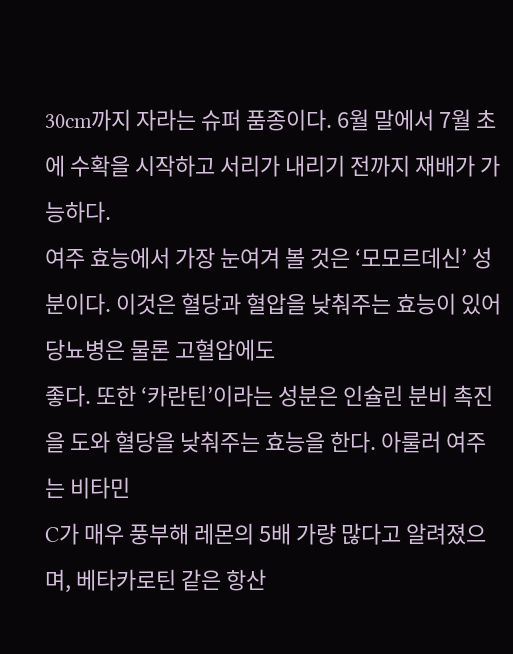30cm까지 자라는 슈퍼 품종이다. 6월 말에서 7월 초에 수확을 시작하고 서리가 내리기 전까지 재배가 가능하다.
여주 효능에서 가장 눈여겨 볼 것은 ‘모모르데신’ 성분이다. 이것은 혈당과 혈압을 낮춰주는 효능이 있어 당뇨병은 물론 고혈압에도
좋다. 또한 ‘카란틴’이라는 성분은 인슐린 분비 촉진을 도와 혈당을 낮춰주는 효능을 한다. 아룰러 여주는 비타민
C가 매우 풍부해 레몬의 5배 가량 많다고 알려졌으며, 베타카로틴 같은 항산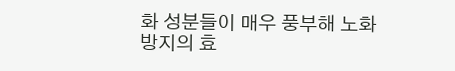화 성분들이 매우 풍부해 노화 방지의 효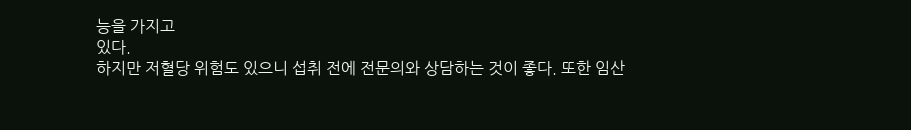능을 가지고
있다.
하지만 저혈당 위험도 있으니 섭취 전에 전문의와 상담하는 것이 좋다. 또한 임산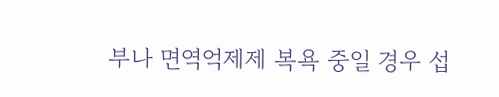부나 면역억제제 복욕 중일 경우 섭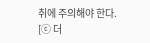취에 주의해야 한다.
[ⓒ 더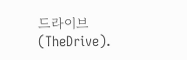드라이브(TheDrive).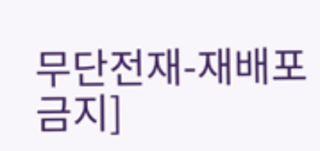무단전재-재배포 금지]